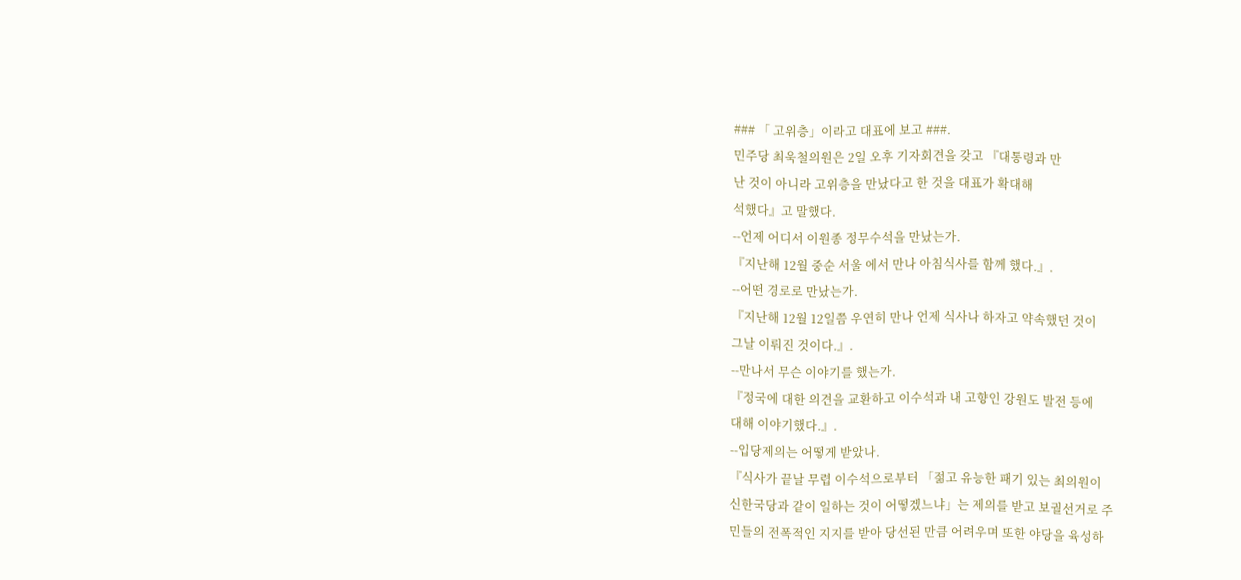### 「 고위층」이라고 대표에 보고 ###.
민주당 최욱철의원은 2일 오후 기자회견을 갖고 『대통령과 만
난 것이 아니라 고위층을 만났다고 한 것을 대표가 확대해
석했다』고 말했다.
--언제 어디서 이원종 정무수석을 만났는가.
『지난해 12월 중순 서울 에서 만나 아침식사를 함께 했다.』.
--어떤 경로로 만났는가.
『지난해 12월 12일쯤 우연히 만나 언제 식사나 하자고 약속했던 것이
그날 이뤄진 것이다.』.
--만나서 무슨 이야기를 했는가.
『정국에 대한 의견을 교환하고 이수석과 내 고향인 강원도 발전 등에
대해 이야기했다.』.
--입당제의는 어떻게 받았나.
『식사가 끝날 무렵 이수석으로부터 「젊고 유능한 패기 있는 최의원이
신한국당과 같이 일하는 것이 어떻겠느냐」는 제의를 받고 보궐선거로 주
민들의 전폭적인 지지를 받아 당선된 만큼 어려우며 또한 야당을 육성하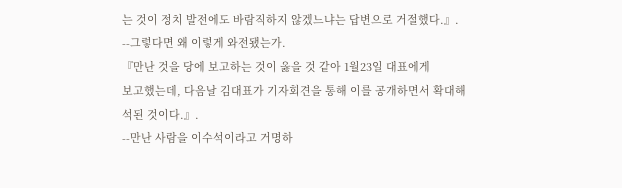는 것이 정치 발전에도 바람직하지 않겠느냐는 답변으로 거절했다.』.
--그렇다면 왜 이렇게 와전됐는가.
『만난 것을 당에 보고하는 것이 옳을 것 같아 1월23일 대표에게
보고했는데, 다음날 김대표가 기자회견을 통해 이를 공개하면서 확대해
석된 것이다.』.
--만난 사람을 이수석이라고 거명하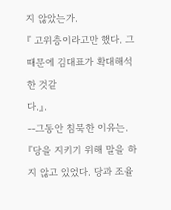지 않았는가.
『 고위층이라고만 했다. 그 때문에 김대표가 확대해석한 것같
다.』.
--그동안 침묵한 이유는.
『당을 지키기 위해 말을 하지 않고 있었다. 당과 조율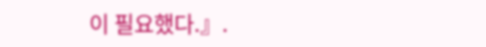이 필요했다.』.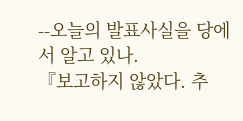--오늘의 발표사실을 당에서 알고 있나.
『보고하지 않았다. 추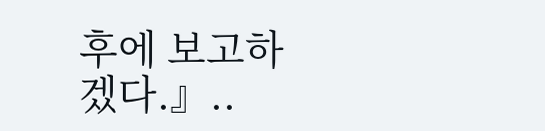후에 보고하겠다.』..